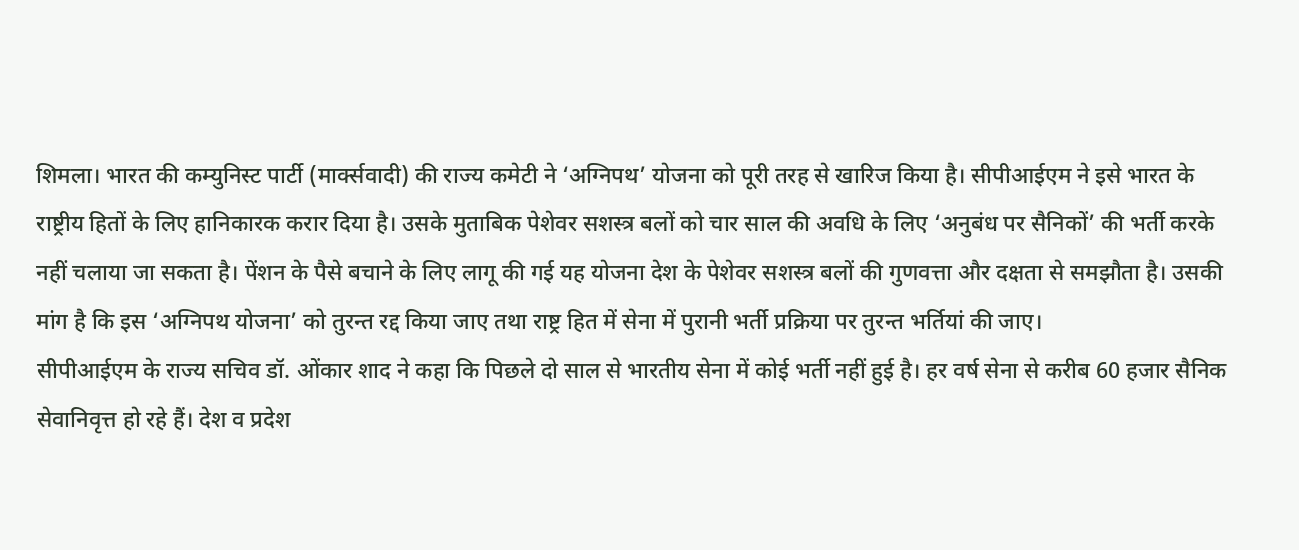शिमला। भारत की कम्युनिस्ट पार्टी (मार्क्सवादी) की राज्य कमेटी ने ‘अग्निपथ’ योजना को पूरी तरह से खारिज किया है। सीपीआईएम ने इसे भारत के राष्ट्रीय हितों के लिए हानिकारक करार दिया है। उसके मुताबिक पेशेवर सशस्त्र बलों को चार साल की अवधि के लिए ‘अनुबंध पर सैनिकों’ की भर्ती करके नहीं चलाया जा सकता है। पेंशन के पैसे बचाने के लिए लागू की गई यह योजना देश के पेशेवर सशस्त्र बलों की गुणवत्ता और दक्षता से समझौता है। उसकी मांग है कि इस ‘अग्निपथ योजना’ को तुरन्त रद्द किया जाए तथा राष्ट्र हित में सेना में पुरानी भर्ती प्रक्रिया पर तुरन्त भर्तियां की जाए।
सीपीआईएम के राज्य सचिव डॉ. ओंकार शाद ने कहा कि पिछले दो साल से भारतीय सेना में कोई भर्ती नहीं हुई है। हर वर्ष सेना से करीब 60 हजार सैनिक सेवानिवृत्त हो रहे हैं। देश व प्रदेश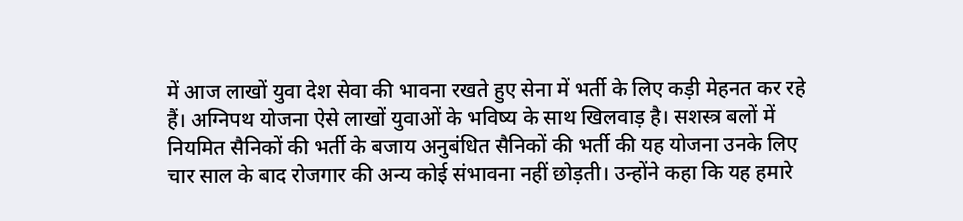में आज लाखों युवा देश सेवा की भावना रखते हुए सेना में भर्ती के लिए कड़ी मेहनत कर रहे हैं। अग्निपथ योजना ऐसे लाखों युवाओं के भविष्य के साथ खिलवाड़ है। सशस्त्र बलों में नियमित सैनिकों की भर्ती के बजाय अनुबंधित सैनिकों की भर्ती की यह योजना उनके लिए चार साल के बाद रोजगार की अन्य कोई संभावना नहीं छोड़ती। उन्होंने कहा कि यह हमारे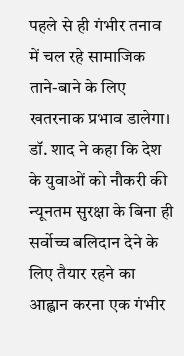पहले से ही गंभीर तनाव में चल रहे सामाजिक ताने-बाने के लिए खतरनाक प्रभाव डालेगा।
डॉ. शाद ने कहा कि देश के युवाओं को नौकरी की न्यूनतम सुरक्षा के बिना ही सर्वोच्च बलिदान देने के लिए तैयार रहने का आह्वान करना एक गंभीर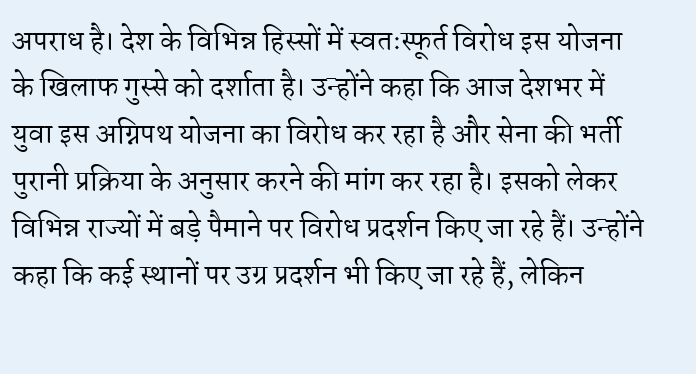अपराध है। देश के विभिन्न हिस्सों में स्वतःस्फूर्त विरोध इस योजना के खिलाफ गुस्से को दर्शाता है। उन्होंने कहा कि आज देशभर में युवा इस अग्निपथ योजना का विरोध कर रहा है और सेना की भर्ती पुरानी प्रक्रिया के अनुसार करने की मांग कर रहा है। इसको लेकर विभिन्न राज्यों में बड़े पैमाने पर विरोध प्रदर्शन किए जा रहे हैं। उन्होंने कहा कि कई स्थानों पर उग्र प्रदर्शन भी किए जा रहे हैं, लेकिन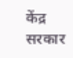केंद्र सरकार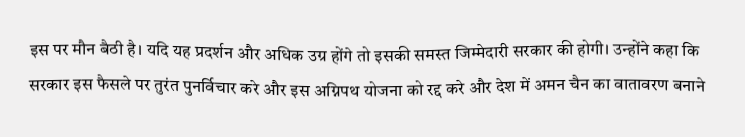इस पर मौन बैठी है। यदि यह प्रदर्शन और अधिक उग्र होंगे तो इसकी समस्त जिम्मेदारी सरकार की होगी। उन्होंने कहा कि सरकार इस फैसले पर तुरंत पुनर्विचार करे और इस अग्निपथ योजना को रद्द करे और देश में अमन चैन का वातावरण बनाने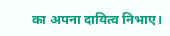का अपना दायित्व निभाए।